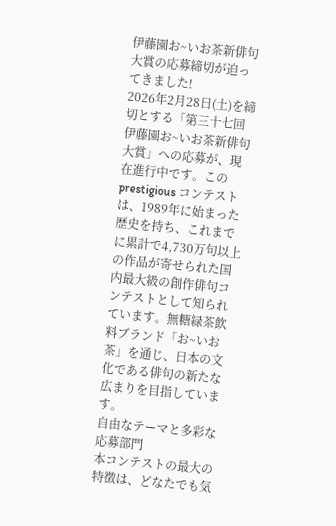伊藤園お~いお茶新俳句大賞の応募締切が迫ってきました!
2026年2月28日(土)を締切とする「第三十七回 伊藤園お~いお茶新俳句大賞」への応募が、現在進行中です。この prestigious コンテストは、1989年に始まった歴史を持ち、これまでに累計で4,730万句以上の作品が寄せられた国内最大級の創作俳句コンテストとして知られています。無糖緑茶飲料ブランド「お~いお茶」を通じ、日本の文化である俳句の新たな広まりを目指しています。
自由なテーマと多彩な応募部門
本コンテストの最大の特徴は、どなたでも気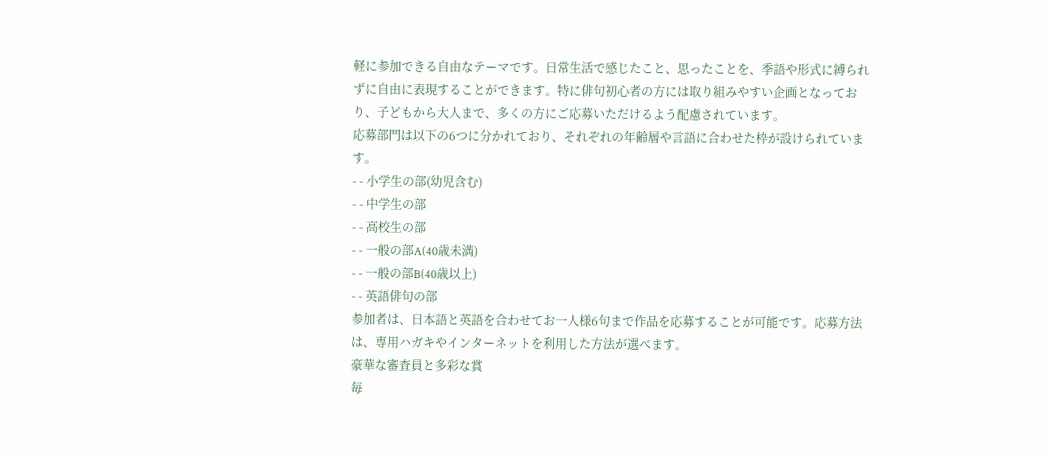軽に参加できる自由なテーマです。日常生活で感じたこと、思ったことを、季語や形式に縛られずに自由に表現することができます。特に俳句初心者の方には取り組みやすい企画となっており、子どもから大人まで、多くの方にご応募いただけるよう配慮されています。
応募部門は以下の6つに分かれており、それぞれの年齢層や言語に合わせた枠が設けられています。
- - 小学生の部(幼児含む)
- - 中学生の部
- - 高校生の部
- - 一般の部A(40歳未満)
- - 一般の部B(40歳以上)
- - 英語俳句の部
参加者は、日本語と英語を合わせてお一人様6句まで作品を応募することが可能です。応募方法は、専用ハガキやインターネットを利用した方法が選べます。
豪華な審査員と多彩な賞
毎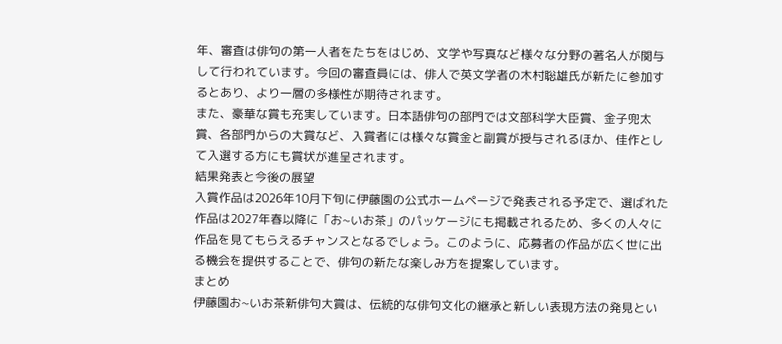年、審査は俳句の第一人者をたちをはじめ、文学や写真など様々な分野の著名人が関与して行われています。今回の審査員には、俳人で英文学者の木村聡雄氏が新たに参加するとあり、より一層の多様性が期待されます。
また、豪華な賞も充実しています。日本語俳句の部門では文部科学大臣賞、金子兜太賞、各部門からの大賞など、入賞者には様々な賞金と副賞が授与されるほか、佳作として入選する方にも賞状が進呈されます。
結果発表と今後の展望
入賞作品は2026年10月下旬に伊藤園の公式ホームページで発表される予定で、選ばれた作品は2027年春以降に「お~いお茶」のパッケージにも掲載されるため、多くの人々に作品を見てもらえるチャンスとなるでしょう。このように、応募者の作品が広く世に出る機会を提供することで、俳句の新たな楽しみ方を提案しています。
まとめ
伊藤園お~いお茶新俳句大賞は、伝統的な俳句文化の継承と新しい表現方法の発見とい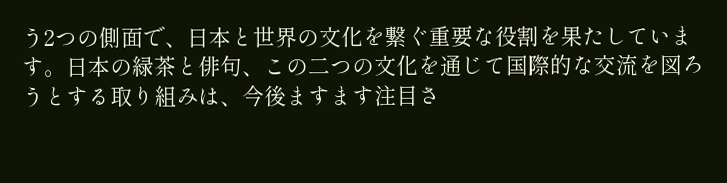う2つの側面で、日本と世界の文化を繋ぐ重要な役割を果たしています。日本の緑茶と俳句、この二つの文化を通じて国際的な交流を図ろうとする取り組みは、今後ますます注目さ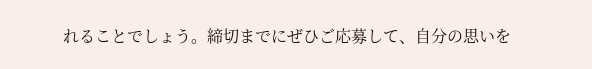れることでしょう。締切までにぜひご応募して、自分の思いを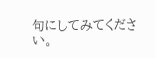句にしてみてください。